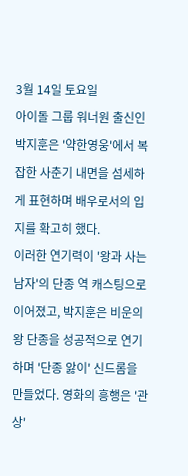3월 14일 토요일
아이돌 그룹 워너원 출신인 박지훈은 '약한영웅'에서 복잡한 사춘기 내면을 섬세하게 표현하며 배우로서의 입지를 확고히 했다.
이러한 연기력이 '왕과 사는 남자'의 단종 역 캐스팅으로 이어졌고, 박지훈은 비운의 왕 단종을 성공적으로 연기하며 '단종 앓이' 신드롬을 만들었다. 영화의 흥행은 '관상'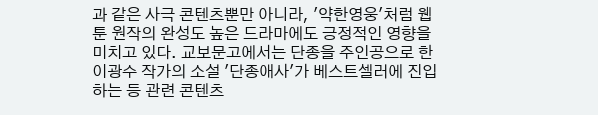과 같은 사극 콘텐츠뿐만 아니라, '약한영웅'처럼 웹툰 원작의 완성도 높은 드라마에도 긍정적인 영향을 미치고 있다. 교보문고에서는 단종을 주인공으로 한 이광수 작가의 소설 '단종애사'가 베스트셀러에 진입하는 등 관련 콘텐츠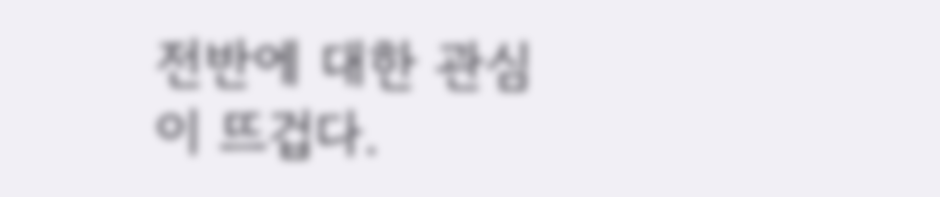전반에 대한 관심이 뜨겁다.